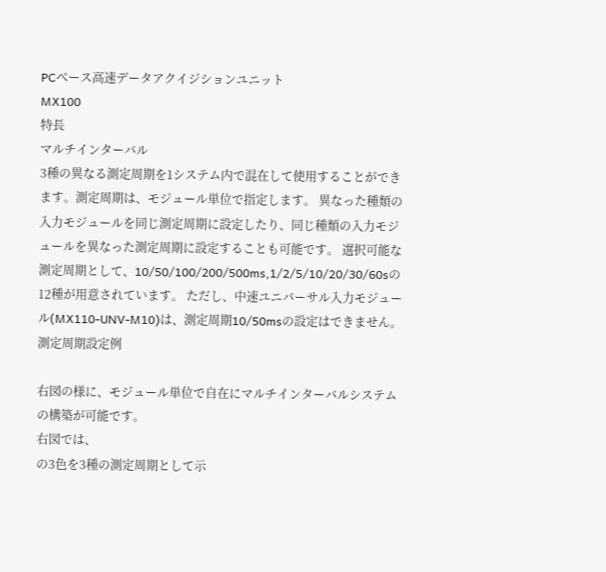PCベース高速データアクイジションユニット
MX100
特長
マルチインターバル
3種の異なる測定周期を1システム内で混在して使用することができます。測定周期は、モジュール単位で指定します。 異なった種類の入力モジュールを同じ測定周期に設定したり、同じ種類の入力モジュールを異なった測定周期に設定することも可能です。 選択可能な測定周期として、10/50/100/200/500ms,1/2/5/10/20/30/60sの12種が用意されています。 ただし、中速ユニバーサル入力モジュール(MX110-UNV-M10)は、測定周期10/50msの設定はできません。
測定周期設定例

右図の様に、モジュール単位で自在にマルチインターバルシステムの構築が可能です。
右図では、
の3色を3種の測定周期として示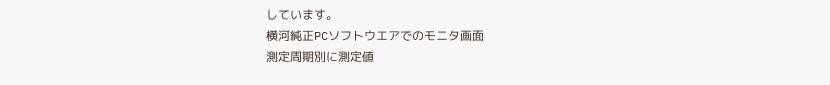しています。
横河純正PCソフトウエアでのモニタ画面
測定周期別に測定値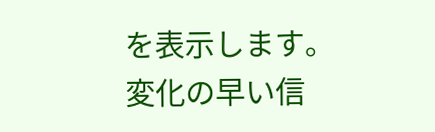を表示します。
変化の早い信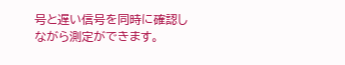号と遅い信号を同時に確認しながら測定ができます。